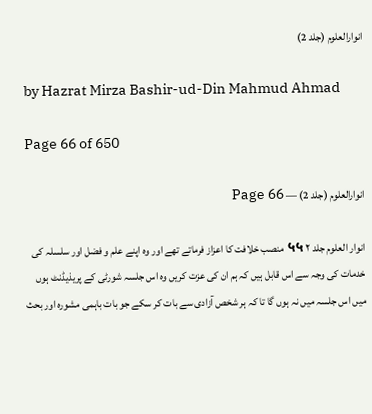انوارالعلوم (جلد 2)

by Hazrat Mirza Bashir-ud-Din Mahmud Ahmad

Page 66 of 650

انوارالعلوم (جلد 2) — Page 66

انوار العلوم جلد ۲ ५५ منصب خلافت کا اعزاز فرماتے تھے اور وہ اپنے علم و فضل اور سلسلہ کی خدمات کی وجہ سے اس قابل ہیں کہ ہم ان کی عزت کریں وہ اس جلسہ شورٹی کے پریذیڈنٹ ہوں میں اس جلسہ میں نہ ہوں گا تا کہ ہر شخص آزادی سے بات کر سکے جو بات باہمی مشورہ اور بحث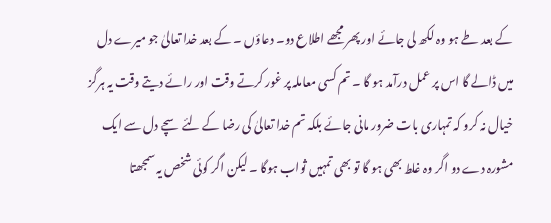کے بعد طے ہو وہ لکھ لی جائے اور پھر مجھے اطلاع دو۔ دعاؤں ۔ کے بعد خدا تعالیٰ جو میرے دل میں ڈالے گا اس پر عمل درآمد ہو گا ۔ تم کسی معاملہ پر غور کرتے وقت اور رائے دیتے وقت یہ ہرگز خیال نہ کرو کہ تمہاری بات ضرور مانی جائے بلکہ تم خدا تعالیٰ کی رضا کے لئے سچے دل سے ایک مشورہ دے دو اگر وہ غلط بھی ہو گا تو بھی تمہیں ثواب ہوگا ۔ لیکن اگر کوئی شخص یہ سمجھتا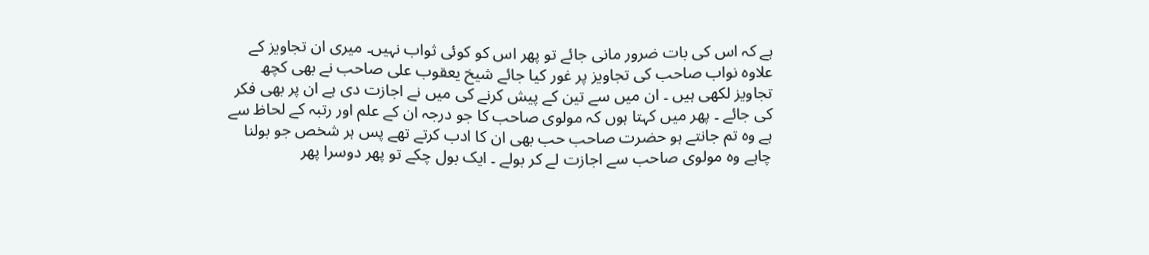ہے کہ اس کی بات ضرور مانی جائے تو پھر اس کو کوئی ثواب نہیں۔ میری ان تجاویز کے علاوہ نواب صاحب کی تجاویز پر غور کیا جائے شیخ یعقوب علی صاحب نے بھی کچھ تجاویز لکھی ہیں ۔ ان میں سے تین کے پیش کرنے کی میں نے اجازت دی ہے ان پر بھی فکر کی جائے ۔ پھر میں کہتا ہوں کہ مولوی صاحب کا جو درجہ ان کے علم اور رتبہ کے لحاظ سے ہے وہ تم جانتے ہو حضرت صاحب حب بھی ان کا ادب کرتے تھے پس ہر شخص جو بولنا چاہے وہ مولوی صاحب سے اجازت لے کر بولے ۔ ایک بول چکے تو پھر دوسرا پھر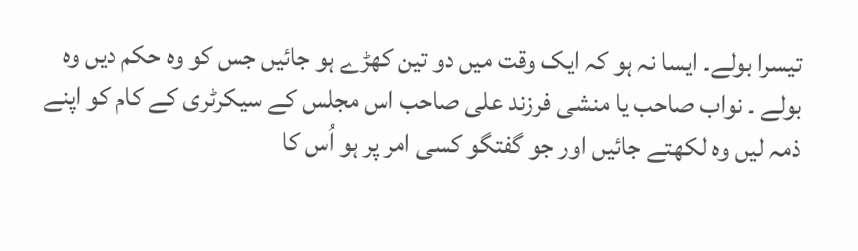تیسرا بولے۔ ایسا نہ ہو کہ ایک وقت میں دو تین کھڑے ہو جائیں جس کو وہ حکم دیں وہ بولے ۔ نواب صاحب یا منشی فرزند علی صاحب اس مجلس کے سیکرٹری کے کام کو اپنے ذمہ لیں وہ لکھتے جائیں اور جو گفتگو کسی امر پر ہو اُس کا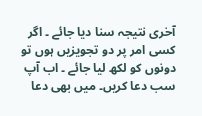آخری نتیجہ سنا دیا جائے ۔ اگر کسی امر پر دو تجویزیں ہوں تو دونوں کو لکھ لیا جائے ۔ اب آپ سب دعا کریں۔ میں بھی دعا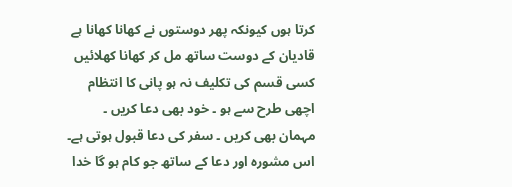کرتا ہوں کیونکہ پھر دوستوں نے کھانا کھانا ہے قادیان کے دوست ساتھ مل کر کھانا کھلائیں کسی قسم کی تکلیف نہ ہو پانی کا انتظام اچھی طرح سے ہو ۔ خود بھی دعا کریں ۔ مہمان بھی کریں ۔ سفر کی دعا قبول ہوتی ہے۔ اس مشورہ اور دعا کے ساتھ جو کام ہو گا خدا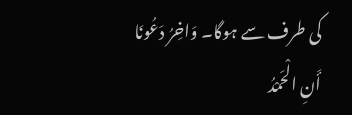کی طرف سے ہوگا۔ وَاخِرُ دَعُونَا أَنِ الْحَمْدُ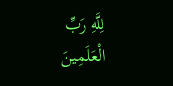لِلَّهِ رَبِّ الْعَلَمِينَ